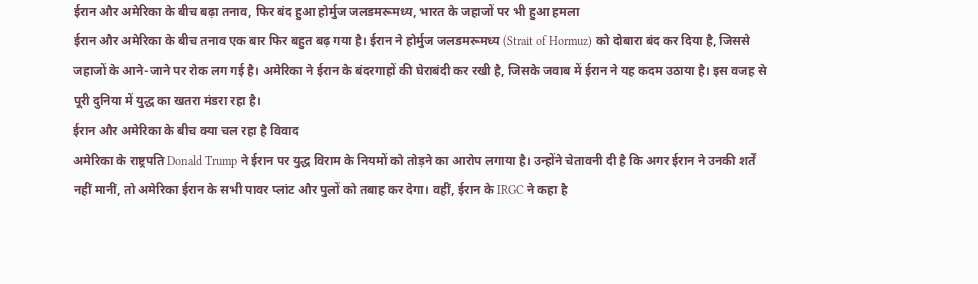ईरान और अमेरिका के बीच बढ़ा तनाव, फिर बंद हुआ होर्मुज जलडमरूमध्य, भारत के जहाजों पर भी हुआ हमला
ईरान और अमेरिका के बीच तनाव एक बार फिर बहुत बढ़ गया है। ईरान ने होर्मुज जलडमरूमध्य (Strait of Hormuz) को दोबारा बंद कर दिया है, जिससे जहाजों के आने-जाने पर रोक लग गई है। अमेरिका ने ईरान के बंदरगाहों की घेराबंदी कर रखी है, जिसके जवाब में ईरान ने यह कदम उठाया है। इस वजह से पूरी दुनिया में युद्ध का खतरा मंडरा रहा है।
ईरान और अमेरिका के बीच क्या चल रहा है विवाद
अमेरिका के राष्ट्रपति Donald Trump ने ईरान पर युद्ध विराम के नियमों को तोड़ने का आरोप लगाया है। उन्होंने चेतावनी दी है कि अगर ईरान ने उनकी शर्तें नहीं मानीं, तो अमेरिका ईरान के सभी पावर प्लांट और पुलों को तबाह कर देगा। वहीं, ईरान के IRGC ने कहा है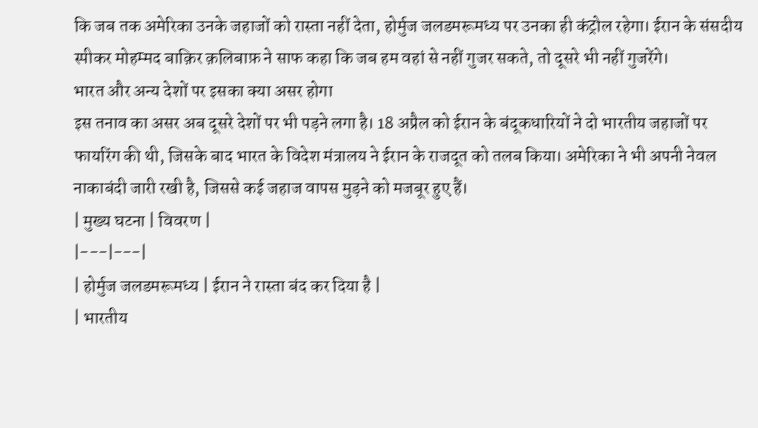कि जब तक अमेरिका उनके जहाजों को रास्ता नहीं देता, होर्मुज जलडमरूमध्य पर उनका ही कंट्रोल रहेगा। ईरान के संसदीय स्पीकर मोहम्मद बाक़िर क़लिबाफ़ ने साफ कहा कि जब हम वहां से नहीं गुजर सकते, तो दूसरे भी नहीं गुजरेंगे।
भारत और अन्य देशों पर इसका क्या असर होगा
इस तनाव का असर अब दूसरे देशों पर भी पड़ने लगा है। 18 अप्रैल को ईरान के बंदूकधारियों ने दो भारतीय जहाजों पर फायरिंग की थी, जिसके बाद भारत के विदेश मंत्रालय ने ईरान के राजदूत को तलब किया। अमेरिका ने भी अपनी नेवल नाकाबंदी जारी रखी है, जिससे कई जहाज वापस मुड़ने को मजबूर हुए हैं।
| मुख्य घटना | विवरण |
|---|---|
| होर्मुज जलडमरूमध्य | ईरान ने रास्ता बंद कर दिया है |
| भारतीय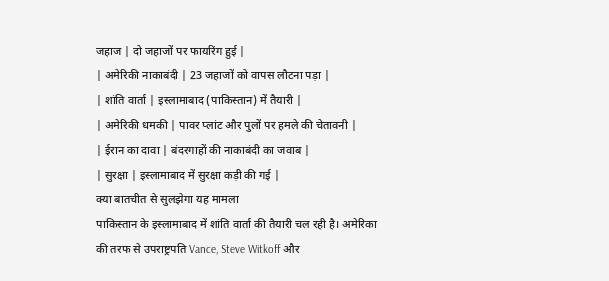जहाज | दो जहाजों पर फायरिंग हुई |
| अमेरिकी नाकाबंदी | 23 जहाजों को वापस लौटना पड़ा |
| शांति वार्ता | इस्लामाबाद (पाकिस्तान) में तैयारी |
| अमेरिकी धमकी | पावर प्लांट और पुलों पर हमले की चेतावनी |
| ईरान का दावा | बंदरगाहों की नाकाबंदी का जवाब |
| सुरक्षा | इस्लामाबाद में सुरक्षा कड़ी की गई |
क्या बातचीत से सुलझेगा यह मामला
पाकिस्तान के इस्लामाबाद में शांति वार्ता की तैयारी चल रही है। अमेरिका की तरफ से उपराष्ट्रपति Vance, Steve Witkoff और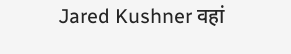Jared Kushner वहां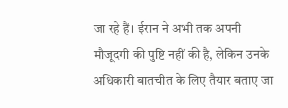जा रहे हैं। ईरान ने अभी तक अपनी मौजूदगी की पुष्टि नहीं की है, लेकिन उनके अधिकारी बातचीत के लिए तैयार बताए जा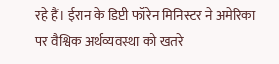रहे हैं। ईरान के डिप्टी फॉरेन मिनिस्टर ने अमेरिका पर वैश्विक अर्थव्यवस्था को खतरे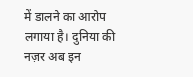में डालने का आरोप लगाया है। दुनिया की नज़र अब इन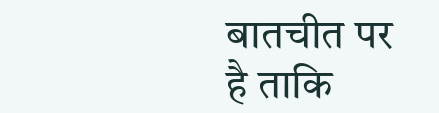बातचीत पर है ताकि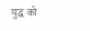युद्ध को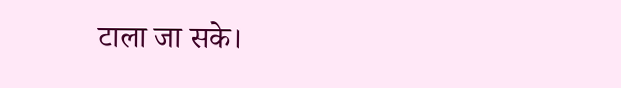टाला जा सके।